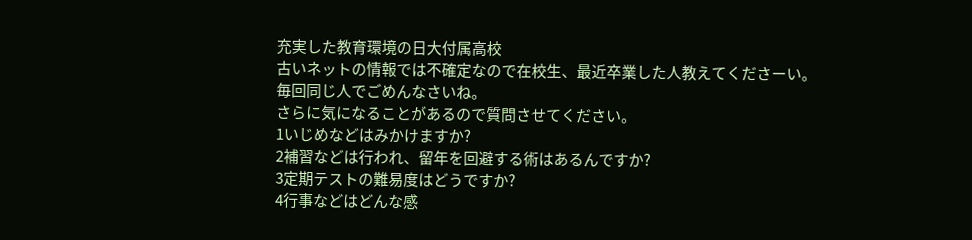充実した教育環境の日大付属高校
古いネットの情報では不確定なので在校生、最近卒業した人教えてくださーい。
毎回同じ人でごめんなさいね。
さらに気になることがあるので質問させてください。
1いじめなどはみかけますか?
2補習などは行われ、留年を回避する術はあるんですか?
3定期テストの難易度はどうですか?
4行事などはどんな感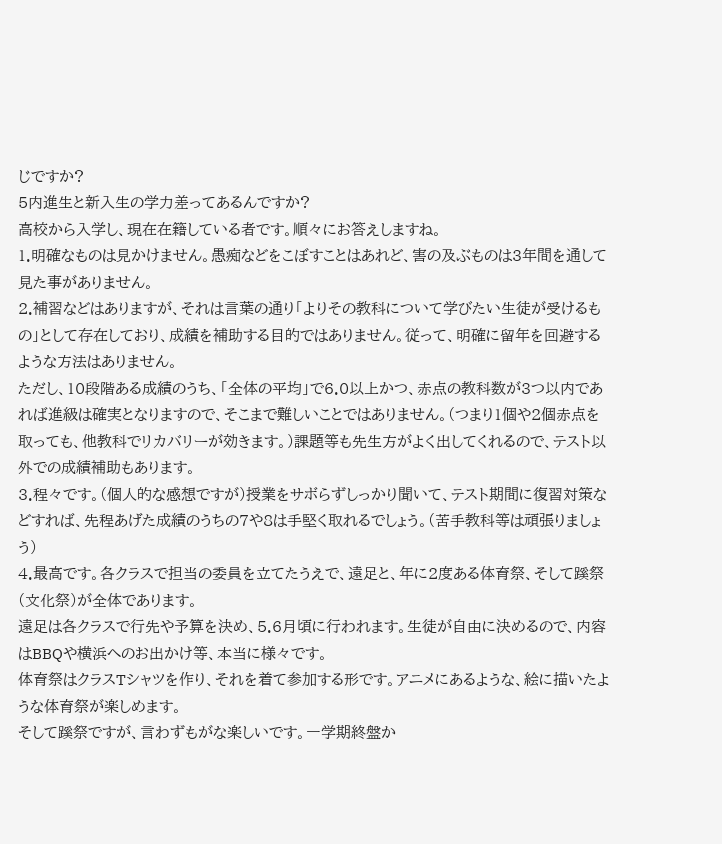じですか?
5内進生と新入生の学力差ってあるんですか?
高校から入学し、現在在籍している者です。順々にお答えしますね。
1.明確なものは見かけません。愚痴などをこぼすことはあれど、害の及ぶものは3年間を通して見た事がありません。
2.補習などはありますが、それは言葉の通り「よりその教科について学びたい生徒が受けるもの」として存在しており、成績を補助する目的ではありません。従って、明確に留年を回避するような方法はありません。
ただし、10段階ある成績のうち、「全体の平均」で6.0以上かつ、赤点の教科数が3つ以内であれば進級は確実となりますので、そこまで難しいことではありません。(つまり1個や2個赤点を取っても、他教科でリカバリーが効きます。)課題等も先生方がよく出してくれるので、テスト以外での成績補助もあります。
3.程々です。(個人的な感想ですが)授業をサボらずしっかり聞いて、テスト期間に復習対策などすれば、先程あげた成績のうちの7や8は手堅く取れるでしょう。(苦手教科等は頑張りましょう)
4.最高です。各クラスで担当の委員を立てたうえで、遠足と、年に2度ある体育祭、そして蹊祭(文化祭)が全体であります。
遠足は各クラスで行先や予算を決め、5.6月頃に行われます。生徒が自由に決めるので、内容はBBQや横浜へのお出かけ等、本当に様々です。
体育祭はクラスTシャツを作り、それを着て参加する形です。アニメにあるような、絵に描いたような体育祭が楽しめます。
そして蹊祭ですが、言わずもがな楽しいです。一学期終盤か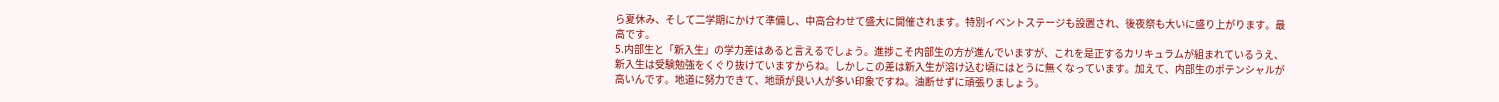ら夏休み、そして二学期にかけて準備し、中高合わせて盛大に開催されます。特別イベントステージも設置され、後夜祭も大いに盛り上がります。最高です。
5.内部生と「新入生」の学力差はあると言えるでしょう。進捗こそ内部生の方が進んでいますが、これを是正するカリキュラムが組まれているうえ、新入生は受験勉強をくぐり抜けていますからね。しかしこの差は新入生が溶け込む頃にはとうに無くなっています。加えて、内部生のポテンシャルが高いんです。地道に努力できて、地頭が良い人が多い印象ですね。油断せずに頑張りましょう。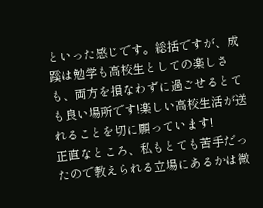といった感じです。総括ですが、成蹊は勉学も高校生としての楽しさも、両方を損なわずに過ごせるとても良い場所です!楽しい高校生活が送れることを切に願っています!
正直なところ、私もとても苦手だったので教えられる立場にあるかは微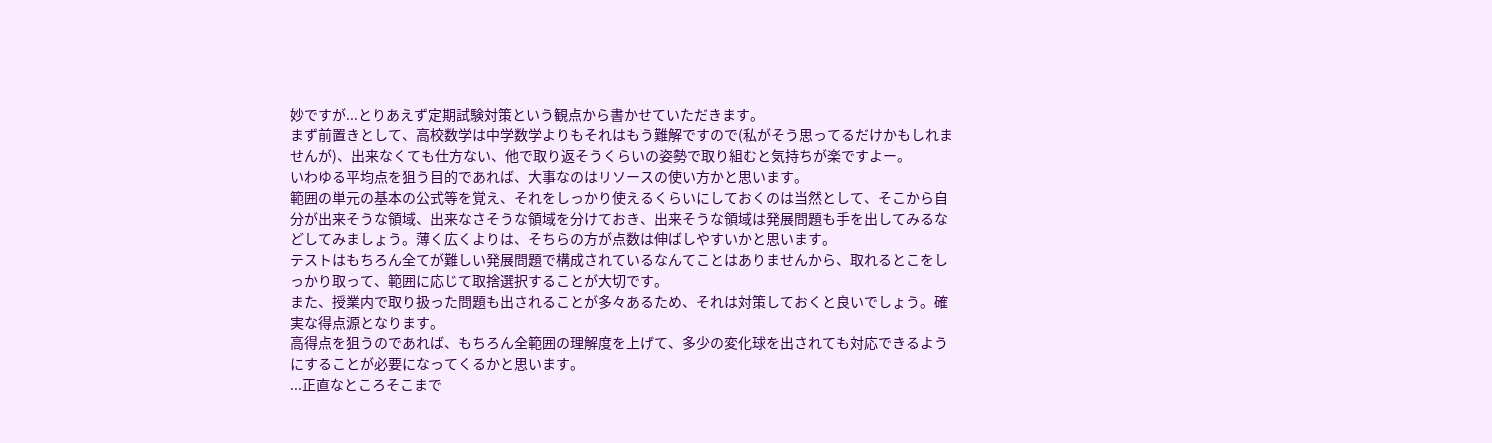妙ですが...とりあえず定期試験対策という観点から書かせていただきます。
まず前置きとして、高校数学は中学数学よりもそれはもう難解ですので(私がそう思ってるだけかもしれませんが)、出来なくても仕方ない、他で取り返そうくらいの姿勢で取り組むと気持ちが楽ですよー。
いわゆる平均点を狙う目的であれば、大事なのはリソースの使い方かと思います。
範囲の単元の基本の公式等を覚え、それをしっかり使えるくらいにしておくのは当然として、そこから自分が出来そうな領域、出来なさそうな領域を分けておき、出来そうな領域は発展問題も手を出してみるなどしてみましょう。薄く広くよりは、そちらの方が点数は伸ばしやすいかと思います。
テストはもちろん全てが難しい発展問題で構成されているなんてことはありませんから、取れるとこをしっかり取って、範囲に応じて取捨選択することが大切です。
また、授業内で取り扱った問題も出されることが多々あるため、それは対策しておくと良いでしょう。確実な得点源となります。
高得点を狙うのであれば、もちろん全範囲の理解度を上げて、多少の変化球を出されても対応できるようにすることが必要になってくるかと思います。
...正直なところそこまで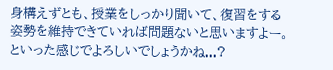身構えずとも、授業をしっかり聞いて、復習をする姿勢を維持できていれば問題ないと思いますよー。
といった感じでよろしいでしょうかね...?